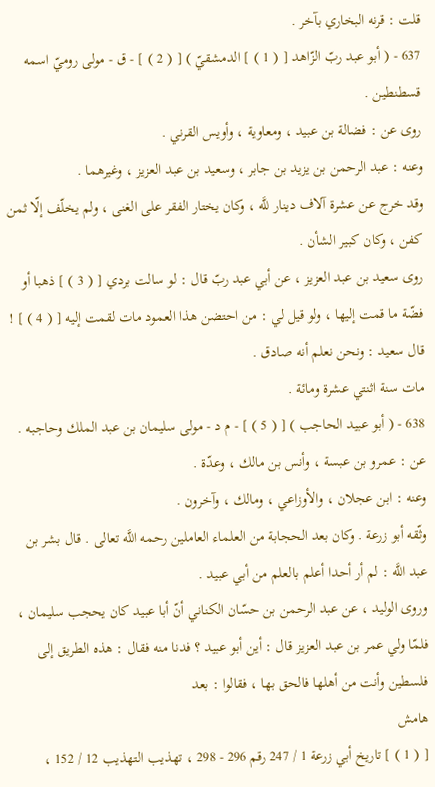قلت : قرنه البخاري بآخر .
637 - ( أبو عبد ربّ الزّاهد [ ( 1 ) ] الدمشقيّ ) [ ( 2 ) ] - ق - مولى روميّ اسمه قسطنطين .
روى عن : فضالة بن عبيد ، ومعاوية ، وأويس القرني .
وعنه : عبد الرحمن بن يزيد بن جابر ، وسعيد بن عبد العزيز ، وغيرهما .
وقد خرج عن عشرة آلاف دينار للَّه ، وكان يختار الفقر على الغنى ، ولم يخلّف إلّا ثمن كفن ، وكان كبير الشأن .
روى سعيد بن عبد العزيز ، عن أبي عبد ربّ قال : لو سالت بردي [ ( 3 ) ] ذهبا أو فضّة ما قمت إليها ، ولو قيل لي : من احتضن هذا العمود مات لقمت إليه [ ( 4 ) ] ! قال سعيد : ونحن نعلم أنه صادق .
مات سنة اثنتي عشرة ومائة .
638 - ( أبو عبيد الحاجب ) [ ( 5 ) ] - م د - مولى سليمان بن عبد الملك وحاجبه .
عن : عمرو بن عبسة ، وأنس بن مالك ، وعدّة .
وعنه : ابن عجلان ، والأوزاعي ، ومالك ، وآخرون .
وثّقه أبو زرعة . وكان بعد الحجابة من العلماء العاملين رحمه اللَّه تعالى . قال بشر بن عبد اللَّه : لم أر أحدا أعلم بالعلم من أبي عبيد .
وروى الوليد ، عن عبد الرحمن بن حسّان الكناني أنّ أبا عبيد كان يحجب سليمان ، فلمّا ولي عمر بن عبد العزيز قال : أين أبو عبيد ؟ فدنا منه فقال : هذه الطريق إلى فلسطين وأنت من أهلها فالحق بها ، فقالوا : بعد
هامش
[ ( 1 ) ] تاريخ أبي زرعة 1 / 247 رقم 296 - 298 ، تهذيب التهذيب 12 / 152 ،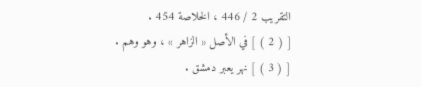التقريب 2 / 446 ، الخلاصة 454 .
[ ( 2 ) ] في الأصل « الزاهر » ، وهو وهم .
[ ( 3 ) ] نهر يعبر دمشق .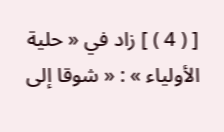[ ( 4 ) ] زاد في « حلية الأولياء » : « شوقا إلى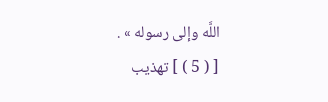اللَّه وإلى رسوله » .
[ ( 5 ) ] تهذيب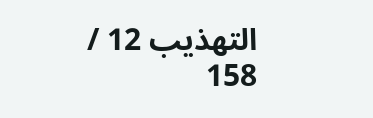التهذيب 12 / 158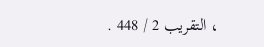، التقريب 2 / 448 .